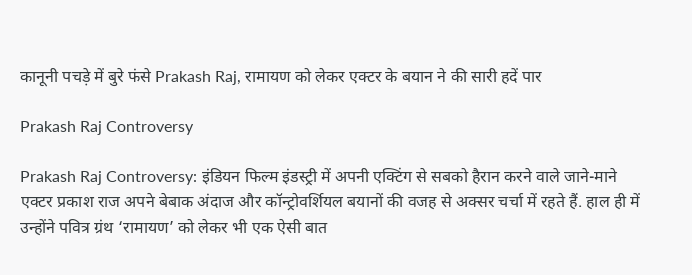कानूनी पचड़े में बुरे फंसे Prakash Raj, रामायण को लेकर एक्टर के बयान ने की सारी हदें पार

Prakash Raj Controversy

Prakash Raj Controversy: इंडियन फिल्म इंडस्ट्री में अपनी एक्टिंग से सबको हैरान करने वाले जाने-माने एक्टर प्रकाश राज अपने बेबाक अंदाज और कॉन्ट्रोवर्शियल बयानों की वजह से अक्सर चर्चा में रहते हैं. हाल ही में उन्होंने पवित्र ग्रंथ ‘रामायण’ को लेकर भी एक ऐसी बात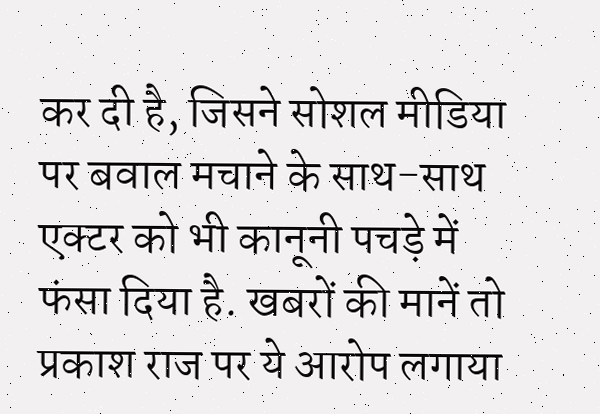कर दी है, जिसने सोशल मीडिया पर बवाल मचाने के साथ-साथ एक्टर को भी कानूनी पचड़े में फंसा दिया है. खबरों की मानें तो प्रकाश राज पर ये आरोप लगाया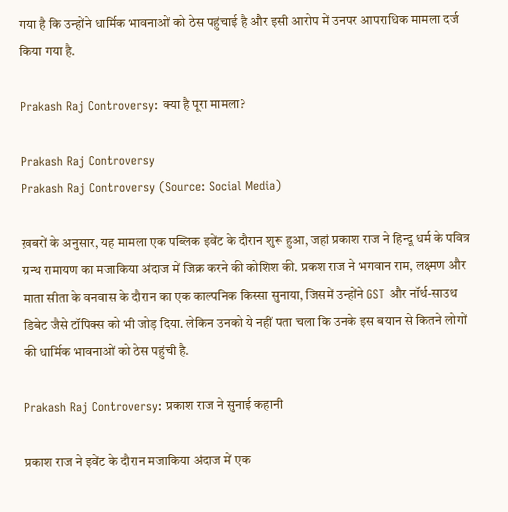गया है कि उन्होंने धार्मिक भावनाओं को ठेस पहुंचाई है और इसी आरोप में उनपर आपराधिक मामला दर्ज किया गया है.

Prakash Raj Controversy: क्या है पूरा मामला?

Prakash Raj Controversy
Prakash Raj Controversy (Source: Social Media)

ख़बरों के अनुसार, यह मामला एक पब्लिक इवेंट के दौरान शुरू हुआ, जहां प्रकाश राज ने हिन्दू धर्म के पवित्र ग्रन्थ रामायण का मजाकिया अंदाज में जिक्र करने की कोशिश की. प्रकश राज ने भगवान राम, लक्ष्मण और माता सीता के वनवास के दौरान का एक काल्पनिक किस्सा सुनाया, जिसमें उन्होंने GST और नॉर्थ-साउथ डिबेट जैसे टॉपिक्स को भी जोड़ दिया. लेकिन उनको ये नहीं पता चला कि उनके इस बयान से कितने लोगों की धार्मिक भावनाओं को ठेस पहुंची है.

Prakash Raj Controversy: प्रकाश राज ने सुनाई कहानी

प्रकाश राज ने इवेंट के दौरान मजाकिया अंदाज में एक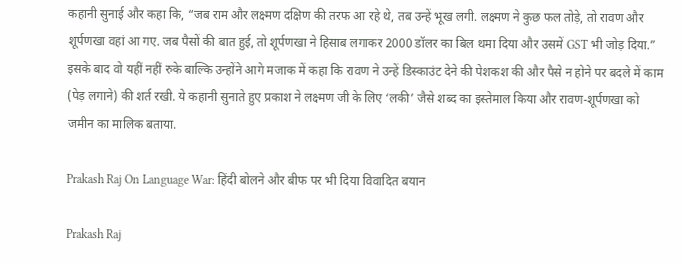कहानी सुनाई और कहा कि, “जब राम और लक्ष्मण दक्षिण की तरफ आ रहे थे, तब उन्हें भूख लगी. लक्ष्मण ने कुछ फल तोड़े, तो रावण और शूर्पणखा वहां आ गए. जब पैसों की बात हुई, तो शूर्पणखा ने हिसाब लगाकर 2000 डॉलर का बिल थमा दिया और उसमें GST भी जोड़ दिया.” इसके बाद वो यहीं नहीं रुके बाल्कि उन्होंने आगे मजाक में कहा कि रावण ने उन्हें डिस्काउंट देने की पेशकश की और पैसे न होने पर बदले में काम (पेड़ लगाने) की शर्त रखी. ये कहानी सुनाते हुए प्रकाश ने लक्ष्मण जी के लिए ‘लकी’ जैसे शब्द का इस्तेमाल किया और रावण-शूर्पणखा को जमीन का मालिक बताया.

Prakash Raj On Language War: हिंदी बोलने और बीफ पर भी दिया विवादित बयान

Prakash Raj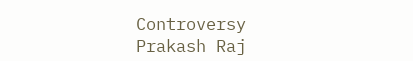Controversy
Prakash Raj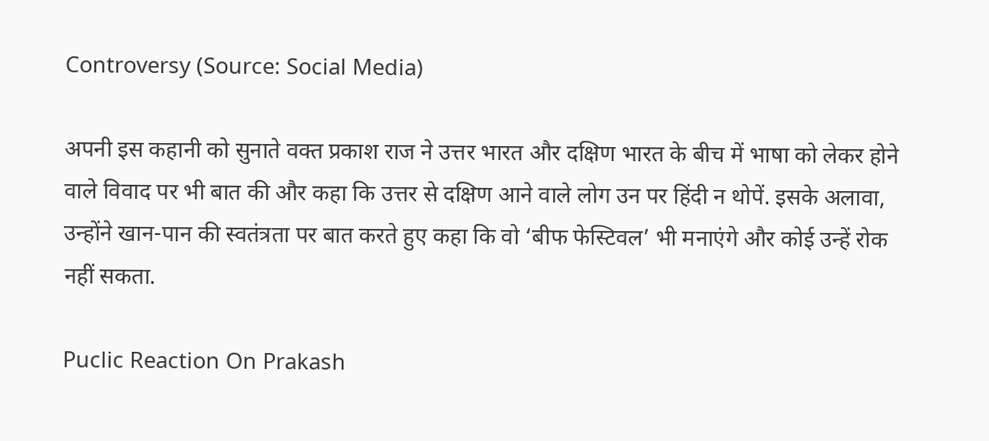Controversy (Source: Social Media)

अपनी इस कहानी को सुनाते वक्त प्रकाश राज ने उत्तर भारत और दक्षिण भारत के बीच में भाषा को लेकर होने वाले विवाद पर भी बात की और कहा कि उत्तर से दक्षिण आने वाले लोग उन पर हिंदी न थोपें. इसके अलावा, उन्होंने खान-पान की स्वतंत्रता पर बात करते हुए कहा कि वो ‘बीफ फेस्टिवल’ भी मनाएंगे और कोई उन्हें रोक नहीं सकता.

Puclic Reaction On Prakash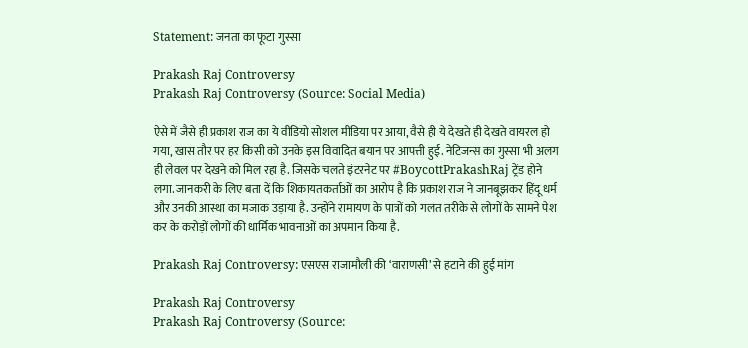Statement: जनता का फूटा गुस्सा

Prakash Raj Controversy
Prakash Raj Controversy (Source: Social Media)

ऐसे में जैसे ही प्रकाश राज का ये वीडियो सोशल मीडिया पर आया, वैसे ही ये देखते ही देखते वायरल हो गया, खास तौर पर हर किसी को उनके इस विवादित बयान पर आपत्ती हुई. नेटिजन्स का गुस्सा भी अलग ही लेवल पर देखने को मिल रहा है. जिसके चलते इंटरनेट पर #BoycottPrakashRaj ट्रेंड होने लगा. जानकरी के लिए बता दें कि शिकायतकर्ताओं का आरोप है कि प्रकाश राज ने जानबूझकर हिंदू धर्म और उनकी आस्था का मजाक उड़ाया है. उन्होंने रामायण के पात्रों को गलत तरीके से लोगों के सामने पेश कर के करोड़ों लोगों की धार्मिक भावनाओं का अपमान किया है.

Prakash Raj Controversy: एसएस राजामौली की ‘वाराणसी’ से हटाने की हुई मांग

Prakash Raj Controversy
Prakash Raj Controversy (Source: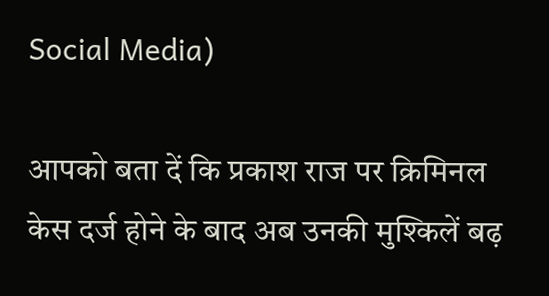Social Media)

आपको बता दें कि प्रकाश राज पर क्रिमिनल केस दर्ज होने के बाद अब उनकी मुश्किलें बढ़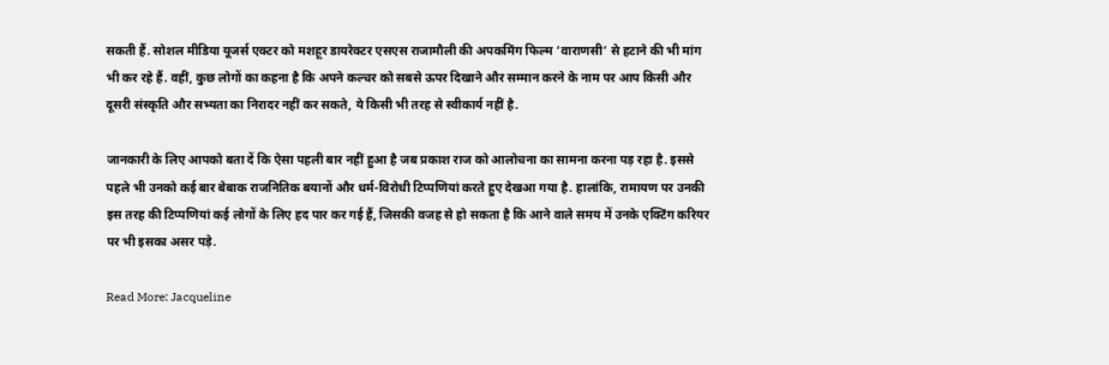सकती हैं. सोशल मीडिया यूजर्स एक्टर को मशहूर डायरेक्टर एसएस राजामौली की अपकमिंग फिल्म ‘वाराणसी’ से हटाने की भी मांग भी कर रहे हैं. वहीं, कुछ लोगों का कहना है कि अपने कल्चर को सबसे ऊपर दिखाने और सम्मान करने के नाम पर आप किसी और दूसरी संस्कृति और सभ्यता का निरादर नहीं कर सकते, ये किसी भी तरह से स्वीकार्य नहीं है.

जानकारी के लिए आपको बता दें कि ऐसा पहली बार नहीं हुआ है जब प्रकाश राज को आलोचना का सामना करना पड़ रहा है. इससे पहले भी उनको कई बार बेबाक राजनितिक बयानों और धर्म-विरोधी टिप्पणियां करते हुए देखआ गया है. हालांकि, रामायण पर उनकी इस तरह की टिप्पणियां कई लोगों के लिए हद पार कर गई हैं, जिसकी वजह से हो सकता है कि आने वाले समय में उनके एक्टिंग करियर पर भी इसका असर पड़े.

Read More: Jacqueline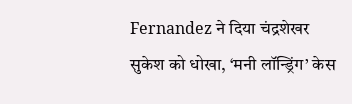Fernandez ने दिया चंद्रशेखर सुकेश को धोखा, ‘मनी लॉन्ड्रिंग’ केस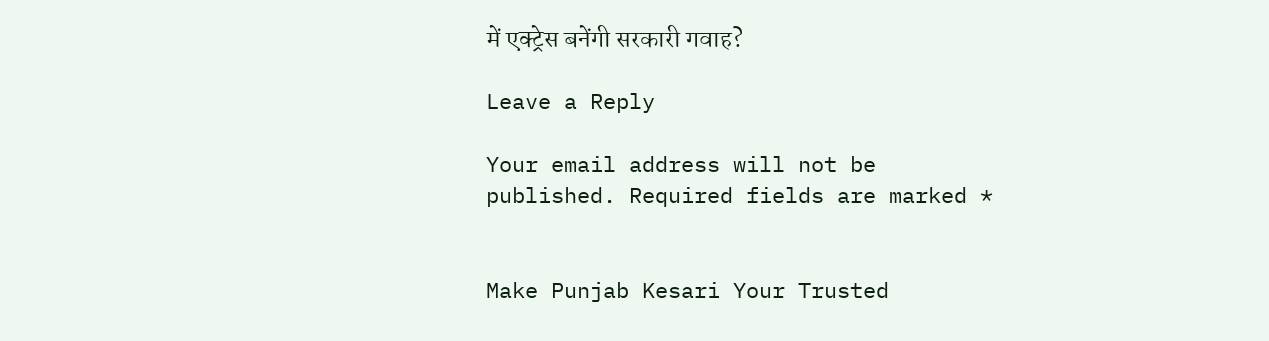में एक्ट्रेस बनेंगी सरकारी गवाह?

Leave a Reply

Your email address will not be published. Required fields are marked *


Make Punjab Kesari Your Trusted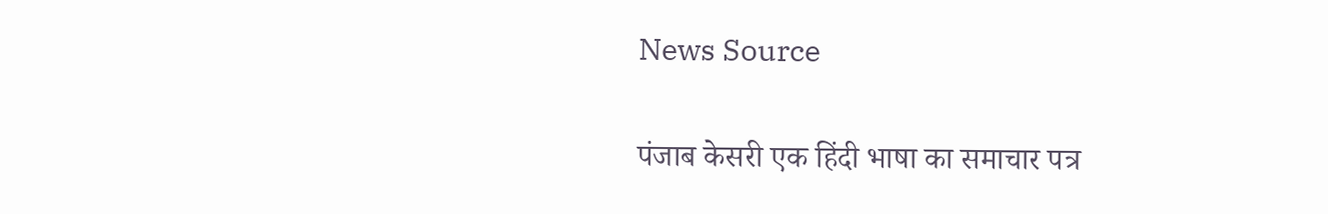News Source

पंजाब केसरी एक हिंदी भाषा का समाचार पत्र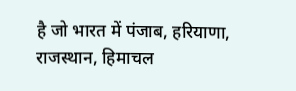है जो भारत में पंजाब, हरियाणा, राजस्थान, हिमाचल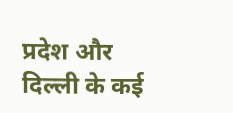प्रदेश और दिल्ली के कई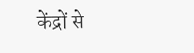केंद्रों से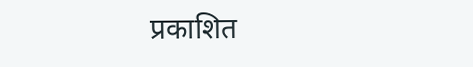प्रकाशित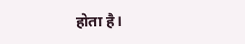होता है।